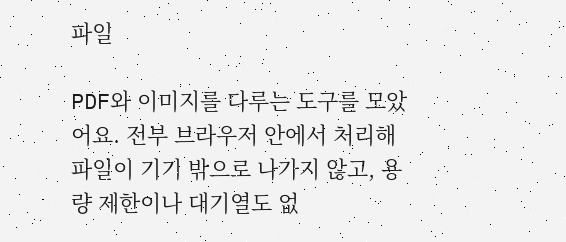파일

PDF와 이미지를 다루는 도구를 모았어요. 전부 브라우저 안에서 처리해 파일이 기기 밖으로 나가지 않고, 용량 제한이나 대기열도 없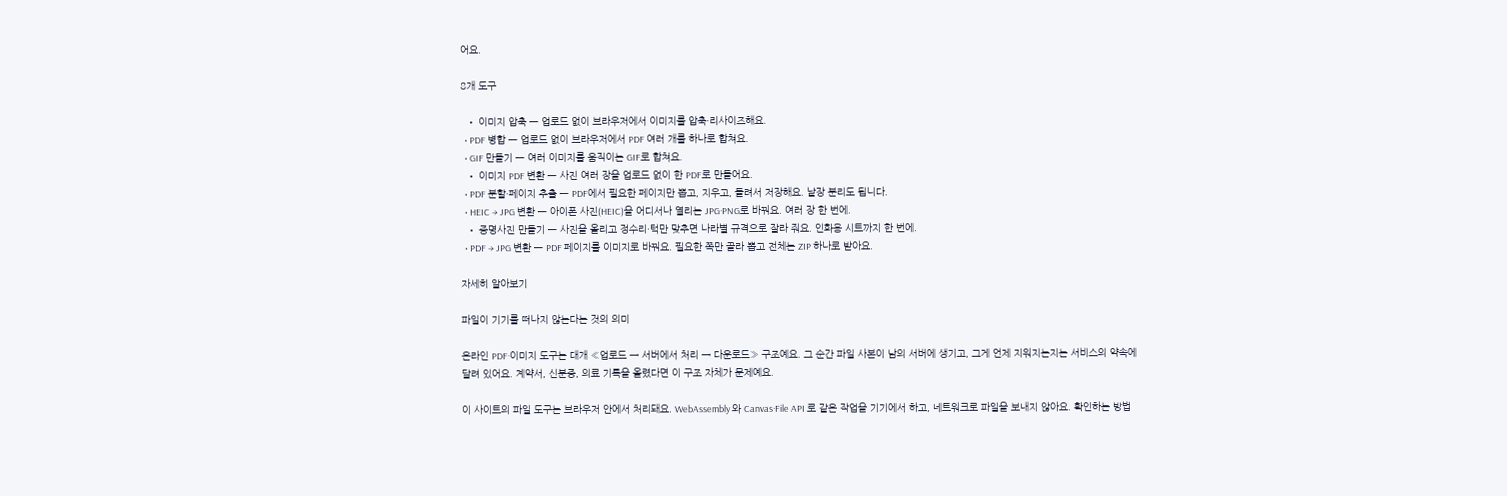어요.

8개 도구

  • 이미지 압축 — 업로드 없이 브라우저에서 이미지를 압축·리사이즈해요.
  • PDF 병합 — 업로드 없이 브라우저에서 PDF 여러 개를 하나로 합쳐요.
  • GIF 만들기 — 여러 이미지를 움직이는 GIF로 합쳐요.
  • 이미지 PDF 변환 — 사진 여러 장을 업로드 없이 한 PDF로 만들어요.
  • PDF 분할·페이지 추출 — PDF에서 필요한 페이지만 뽑고, 지우고, 돌려서 저장해요. 낱장 분리도 됩니다.
  • HEIC → JPG 변환 — 아이폰 사진(HEIC)을 어디서나 열리는 JPG·PNG로 바꿔요. 여러 장 한 번에.
  • 증명사진 만들기 — 사진을 올리고 정수리·턱만 맞추면 나라별 규격으로 잘라 줘요. 인화용 시트까지 한 번에.
  • PDF → JPG 변환 — PDF 페이지를 이미지로 바꿔요. 필요한 쪽만 골라 뽑고 전체는 ZIP 하나로 받아요.

자세히 알아보기

파일이 기기를 떠나지 않는다는 것의 의미

온라인 PDF·이미지 도구는 대개 «업로드 → 서버에서 처리 → 다운로드» 구조예요. 그 순간 파일 사본이 남의 서버에 생기고, 그게 언제 지워지는지는 서비스의 약속에 달려 있어요. 계약서, 신분증, 의료 기록을 올렸다면 이 구조 자체가 문제예요.

이 사이트의 파일 도구는 브라우저 안에서 처리돼요. WebAssembly 와 Canvas·File API 로 같은 작업을 기기에서 하고, 네트워크로 파일을 보내지 않아요. 확인하는 방법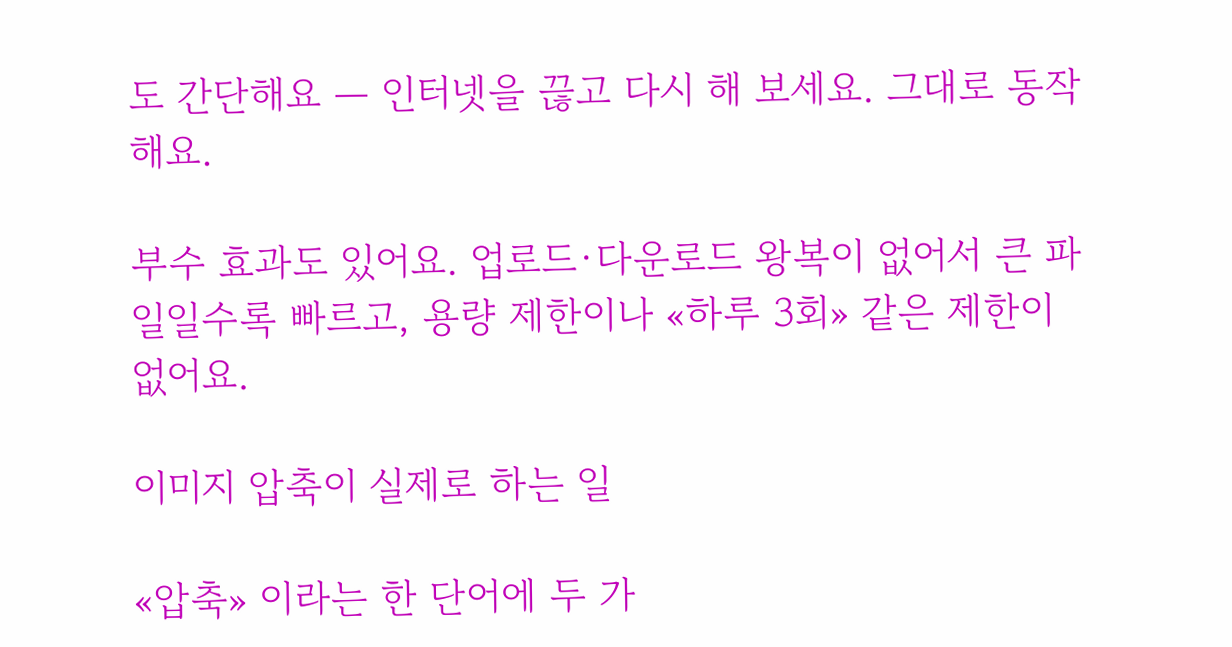도 간단해요 — 인터넷을 끊고 다시 해 보세요. 그대로 동작해요.

부수 효과도 있어요. 업로드·다운로드 왕복이 없어서 큰 파일일수록 빠르고, 용량 제한이나 «하루 3회» 같은 제한이 없어요.

이미지 압축이 실제로 하는 일

«압축» 이라는 한 단어에 두 가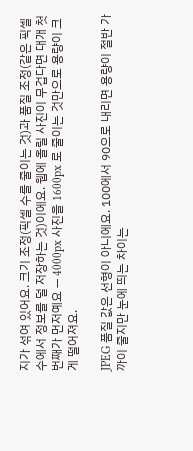지가 섞여 있어요. 크기 조정(픽셀 수를 줄이는 것)과 품질 조정(같은 픽셀 수에서 정보를 덜 저장하는 것)이에요. 웹에 올릴 사진이 무겁다면 대개 첫 번째가 먼저예요 — 4000px 사진을 1600px 로 줄이는 것만으로 용량이 크게 떨어져요.

JPEG 품질 값은 선형이 아니에요. 100에서 90으로 내리면 용량이 절반 가까이 줄지만 눈에 띄는 차이는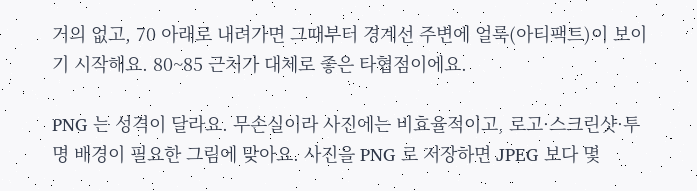거의 없고, 70 아래로 내려가면 그때부터 경계선 주변에 얼룩(아티팩트)이 보이기 시작해요. 80~85 근처가 대체로 좋은 타협점이에요.

PNG 는 성격이 달라요. 무손실이라 사진에는 비효율적이고, 로고·스크린샷·투명 배경이 필요한 그림에 맞아요. 사진을 PNG 로 저장하면 JPEG 보다 몇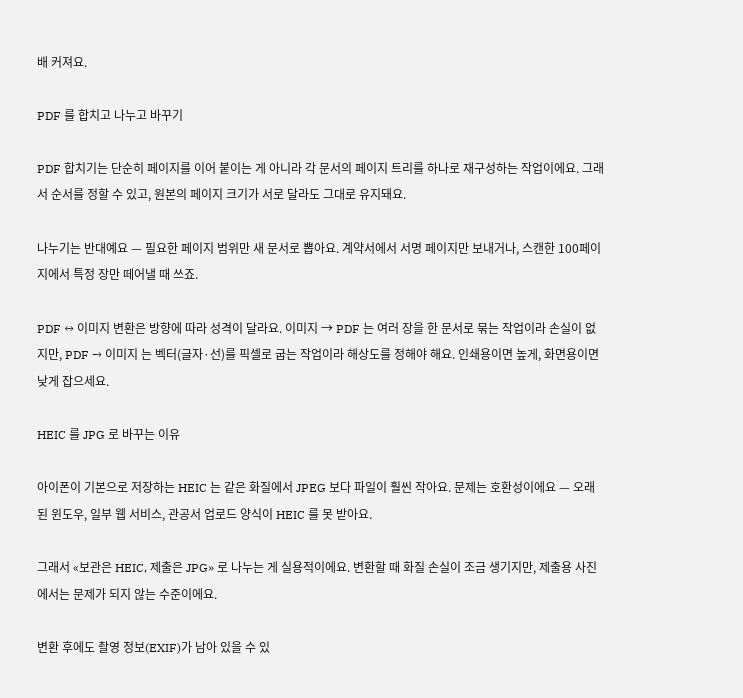배 커져요.

PDF 를 합치고 나누고 바꾸기

PDF 합치기는 단순히 페이지를 이어 붙이는 게 아니라 각 문서의 페이지 트리를 하나로 재구성하는 작업이에요. 그래서 순서를 정할 수 있고, 원본의 페이지 크기가 서로 달라도 그대로 유지돼요.

나누기는 반대예요 — 필요한 페이지 범위만 새 문서로 뽑아요. 계약서에서 서명 페이지만 보내거나, 스캔한 100페이지에서 특정 장만 떼어낼 때 쓰죠.

PDF ↔ 이미지 변환은 방향에 따라 성격이 달라요. 이미지 → PDF 는 여러 장을 한 문서로 묶는 작업이라 손실이 없지만, PDF → 이미지 는 벡터(글자·선)를 픽셀로 굽는 작업이라 해상도를 정해야 해요. 인쇄용이면 높게, 화면용이면 낮게 잡으세요.

HEIC 를 JPG 로 바꾸는 이유

아이폰이 기본으로 저장하는 HEIC 는 같은 화질에서 JPEG 보다 파일이 훨씬 작아요. 문제는 호환성이에요 — 오래된 윈도우, 일부 웹 서비스, 관공서 업로드 양식이 HEIC 를 못 받아요.

그래서 «보관은 HEIC, 제출은 JPG» 로 나누는 게 실용적이에요. 변환할 때 화질 손실이 조금 생기지만, 제출용 사진에서는 문제가 되지 않는 수준이에요.

변환 후에도 촬영 정보(EXIF)가 남아 있을 수 있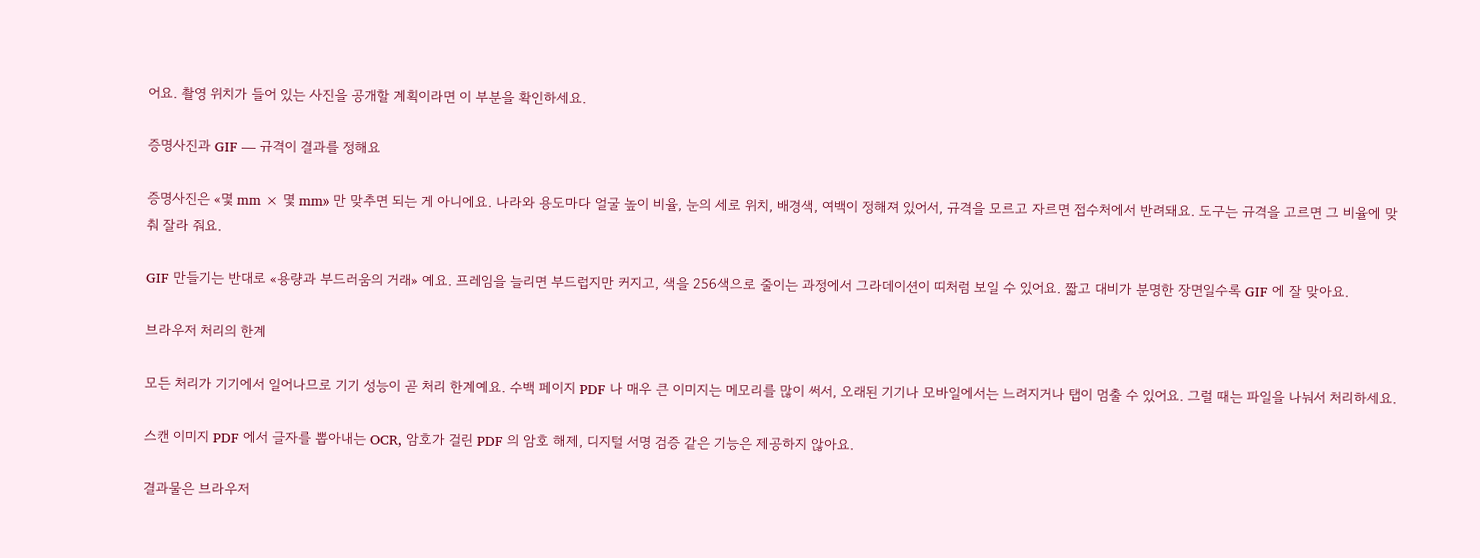어요. 촬영 위치가 들어 있는 사진을 공개할 계획이라면 이 부분을 확인하세요.

증명사진과 GIF — 규격이 결과를 정해요

증명사진은 «몇 mm × 몇 mm» 만 맞추면 되는 게 아니에요. 나라와 용도마다 얼굴 높이 비율, 눈의 세로 위치, 배경색, 여백이 정해져 있어서, 규격을 모르고 자르면 접수처에서 반려돼요. 도구는 규격을 고르면 그 비율에 맞춰 잘라 줘요.

GIF 만들기는 반대로 «용량과 부드러움의 거래» 예요. 프레임을 늘리면 부드럽지만 커지고, 색을 256색으로 줄이는 과정에서 그라데이션이 띠처럼 보일 수 있어요. 짧고 대비가 분명한 장면일수록 GIF 에 잘 맞아요.

브라우저 처리의 한계

모든 처리가 기기에서 일어나므로 기기 성능이 곧 처리 한계예요. 수백 페이지 PDF 나 매우 큰 이미지는 메모리를 많이 써서, 오래된 기기나 모바일에서는 느려지거나 탭이 멈출 수 있어요. 그럴 때는 파일을 나눠서 처리하세요.

스캔 이미지 PDF 에서 글자를 뽑아내는 OCR, 암호가 걸린 PDF 의 암호 해제, 디지털 서명 검증 같은 기능은 제공하지 않아요.

결과물은 브라우저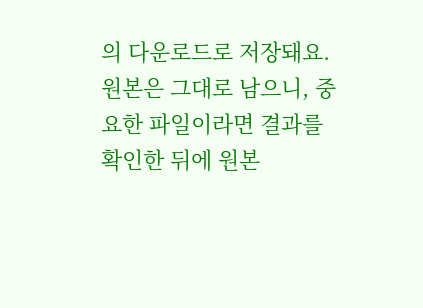의 다운로드로 저장돼요. 원본은 그대로 남으니, 중요한 파일이라면 결과를 확인한 뒤에 원본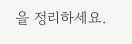을 정리하세요.